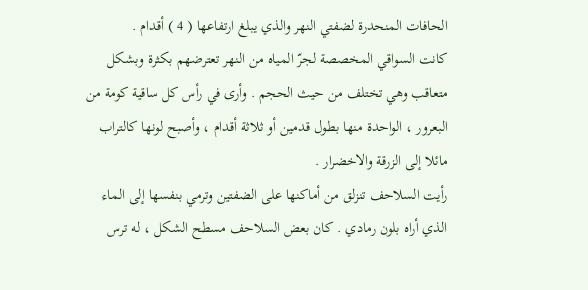الحافات المنحدرة لضفتي النهر والذي يبلغ ارتفاعها ( 4 ) أقدام .
كانت السواقي المخصصة لجرّ المياه من النهر تعترضهم بكثرة وبشكل متعاقب وهي تختلف من حيث الحجم . وأرى في رأس كل ساقية كومة من البعرور ، الواحدة منها بطول قدمين أو ثلاثة أقدام ، وأصبح لونها كالتراب مائلا إلى الزرقة والاخضرار .
رأيت السلاحف تنزلق من أماكنها على الضفتين وترمي بنفسها إلى الماء الذي أراه بلون رمادي . كان بعض السلاحف مسطح الشكل ، له ترس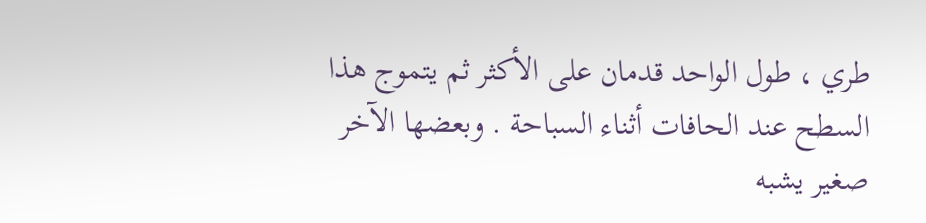طري ، طول الواحد قدمان على الأكثر ثم يتموج هذا السطح عند الحافات أثناء السباحة . وبعضها الآخر صغير يشبه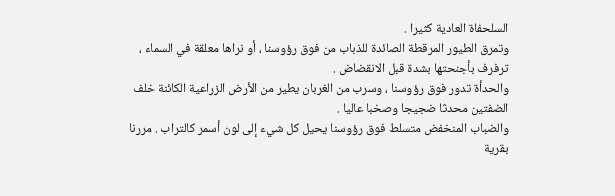السلحفاة العادية كثيرا .
وتمرق الطيور المرقطة الصائدة للذباب من فوق رؤوسنا ، أو نراها معلقة في السماء ، ترفرف بأجنحتها بشدة قبل الانقضاض .
والحدأة تدور فوق رؤوسنا ، وسرب من الغربان يطير من الأرض الزراعية الكائنة خلف الضفتين محدثا ضجيجا وصخبا عاليا .
والضباب المنخفض متسلط فوق رؤوسنا يحيل كل شيء إلى لون أسمر كالتراب . مررنا بقرية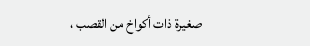صغيرة ذات أكواخ من القصب ،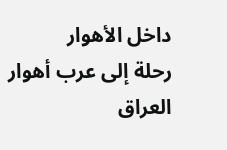داخل الأهوار
رحلة إلى عرب أهوار العراق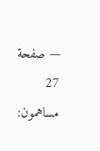— صفحة 27
مساهمون: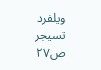ويلفرد تسيجر
ص٢٧